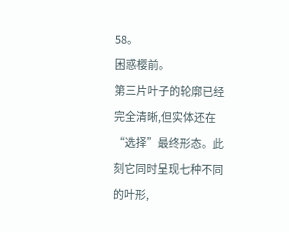58。
困惑樱前。
第三片叶子的轮廓已经完全清晰,但实体还在“选择”最终形态。此刻它同时呈现七种不同的叶形,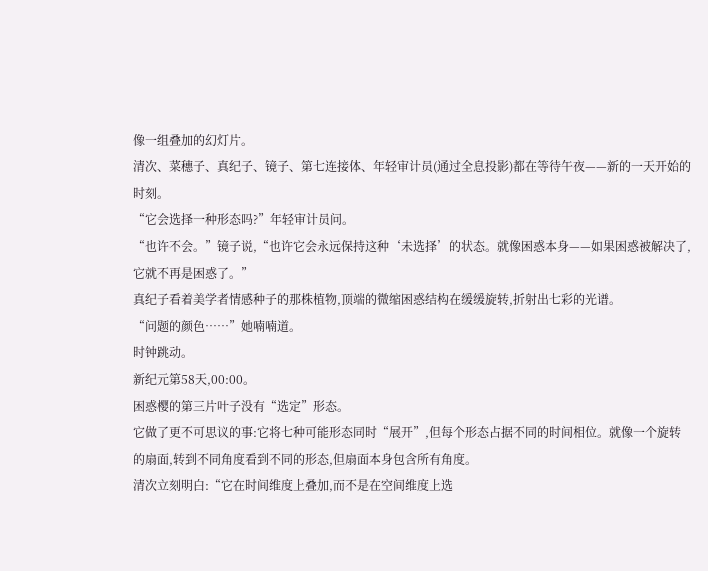像一组叠加的幻灯片。
清次、菜穗子、真纪子、镜子、第七连接体、年轻审计员(通过全息投影)都在等待午夜——新的一天开始的时刻。
“它会选择一种形态吗?”年轻审计员问。
“也许不会。”镜子说,“也许它会永远保持这种‘未选择’的状态。就像困惑本身——如果困惑被解决了,它就不再是困惑了。”
真纪子看着美学者情感种子的那株植物,顶端的微缩困惑结构在缓缓旋转,折射出七彩的光谱。
“问题的颜色……”她喃喃道。
时钟跳动。
新纪元第58天,00:00。
困惑樱的第三片叶子没有“选定”形态。
它做了更不可思议的事:它将七种可能形态同时“展开”,但每个形态占据不同的时间相位。就像一个旋转的扇面,转到不同角度看到不同的形态,但扇面本身包含所有角度。
清次立刻明白:“它在时间维度上叠加,而不是在空间维度上选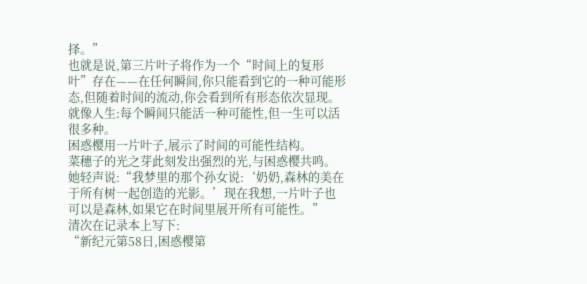择。”
也就是说,第三片叶子将作为一个“时间上的复形叶”存在——在任何瞬间,你只能看到它的一种可能形态,但随着时间的流动,你会看到所有形态依次显现。
就像人生:每个瞬间只能活一种可能性,但一生可以活很多种。
困惑樱用一片叶子,展示了时间的可能性结构。
菜穗子的光之芽此刻发出强烈的光,与困惑樱共鸣。她轻声说:“我梦里的那个孙女说:‘奶奶,森林的美在于所有树一起创造的光影。’现在我想,一片叶子也可以是森林,如果它在时间里展开所有可能性。”
清次在记录本上写下:
“新纪元第58日,困惑樱第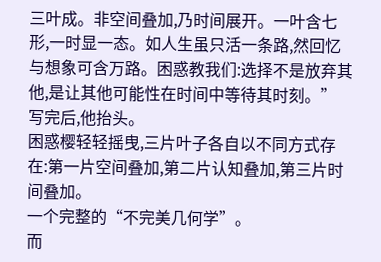三叶成。非空间叠加,乃时间展开。一叶含七形,一时显一态。如人生虽只活一条路,然回忆与想象可含万路。困惑教我们:选择不是放弃其他,是让其他可能性在时间中等待其时刻。”
写完后,他抬头。
困惑樱轻轻摇曳,三片叶子各自以不同方式存在:第一片空间叠加,第二片认知叠加,第三片时间叠加。
一个完整的“不完美几何学”。
而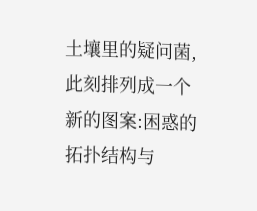土壤里的疑问菌,此刻排列成一个新的图案:困惑的拓扑结构与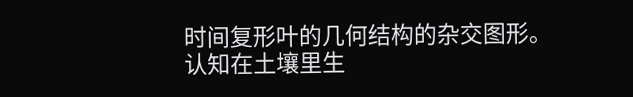时间复形叶的几何结构的杂交图形。
认知在土壤里生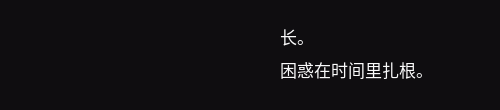长。
困惑在时间里扎根。